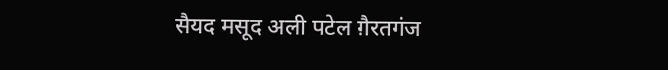सैयद मसूद अली पटेल ग़ैरतगंज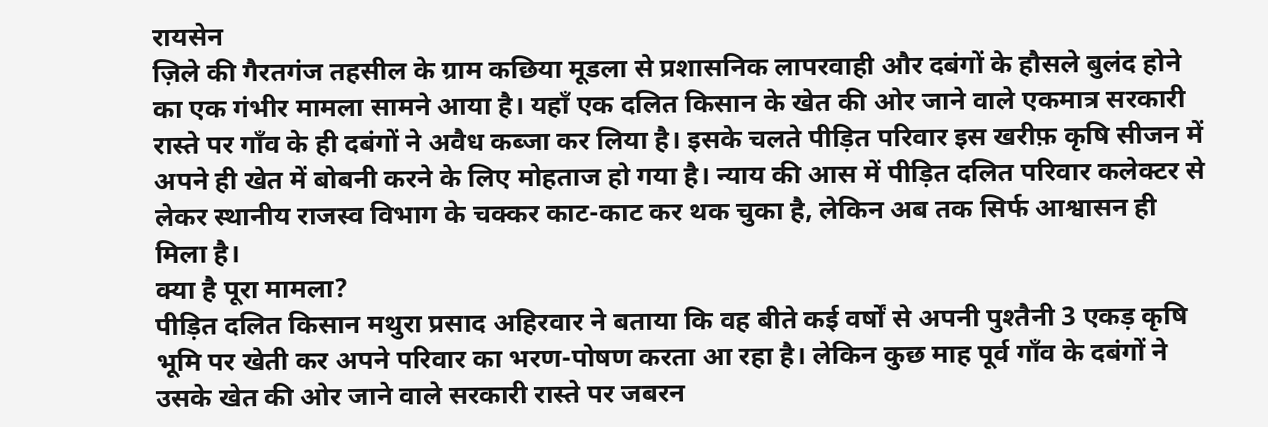रायसेन
ज़िले की गैरतगंज तहसील के ग्राम कछिया मूडला से प्रशासनिक लापरवाही और दबंगों के हौसले बुलंद होने का एक गंभीर मामला सामने आया है। यहाँ एक दलित किसान के खेत की ओर जाने वाले एकमात्र सरकारी रास्ते पर गाँव के ही दबंगों ने अवैध कब्जा कर लिया है। इसके चलते पीड़ित परिवार इस खरीफ़ कृषि सीजन में अपने ही खेत में बोबनी करने के लिए मोहताज हो गया है। न्याय की आस में पीड़ित दलित परिवार कलेक्टर से लेकर स्थानीय राजस्व विभाग के चक्कर काट-काट कर थक चुका है, लेकिन अब तक सिर्फ आश्वासन ही मिला है।
क्या है पूरा मामला?
पीड़ित दलित किसान मथुरा प्रसाद अहिरवार ने बताया कि वह बीते कई वर्षों से अपनी पुश्तैनी 3 एकड़ कृषि भूमि पर खेती कर अपने परिवार का भरण-पोषण करता आ रहा है। लेकिन कुछ माह पूर्व गाँव के दबंगों ने उसके खेत की ओर जाने वाले सरकारी रास्ते पर जबरन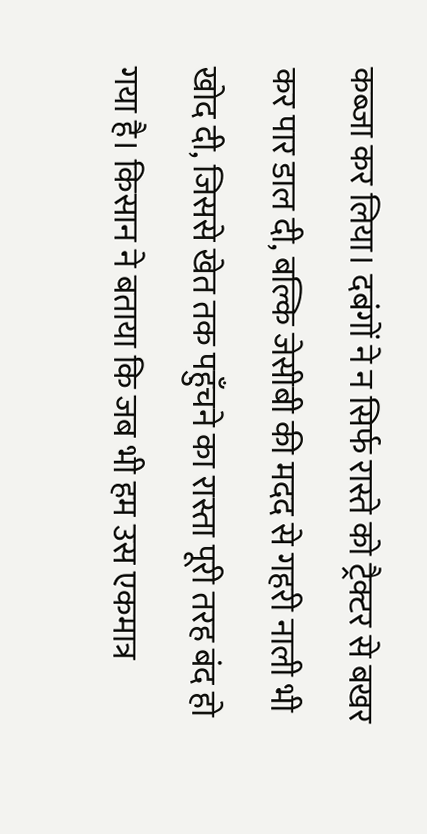कब्जा कर लिया। दबंगों ने न सिर्फ रास्ते को ट्रैक्टर से बखर कर पार डाल दी, बल्कि जेसीबी की मदद से गहरी नाली भी खोद दी, जिससे खेत तक पहुँचने का रास्ता पूरी तरह बंद हो गया है। किसान ने बताया कि जब भी हम उस एकमात्र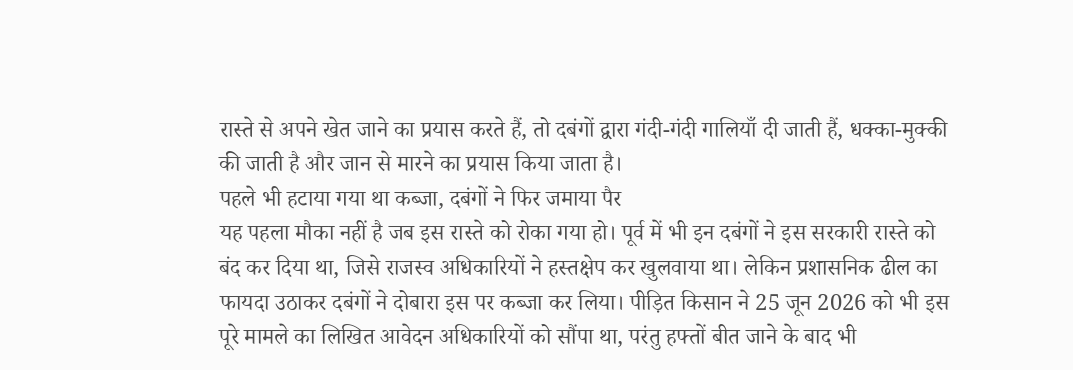रास्ते से अपने खेत जाने का प्रयास करते हैं, तो दबंगों द्वारा गंदी-गंदी गालियाँ दी जाती हैं, धक्का-मुक्की की जाती है और जान से मारने का प्रयास किया जाता है।
पहले भी हटाया गया था कब्जा, दबंगों ने फिर जमाया पैर
यह पहला मौका नहीं है जब इस रास्ते को रोका गया हो। पूर्व में भी इन दबंगों ने इस सरकारी रास्ते को बंद कर दिया था, जिसे राजस्व अधिकारियों ने हस्तक्षेप कर खुलवाया था। लेकिन प्रशासनिक ढील का फायदा उठाकर दबंगों ने दोबारा इस पर कब्जा कर लिया। पीड़ित किसान ने 25 जून 2026 को भी इस पूरे मामले का लिखित आवेदन अधिकारियों को सौंपा था, परंतु हफ्तों बीत जाने के बाद भी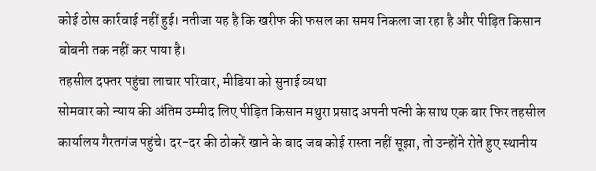कोई ठोस कार्रवाई नहीं हुई। नतीजा यह है कि खरीफ की फसल का समय निकला जा रहा है और पीड़ित किसान बोबनी तक नहीं कर पाया है।
तहसील दफ्तर पहुंचा लाचार परिवार, मीडिया को सुनाई व्यथा
सोमवार को न्याय की अंतिम उम्मीद लिए पीड़ित किसान मथुरा प्रसाद अपनी पत्नी के साथ एक बार फिर तहसील कार्यालय गैरतगंज पहुंचे। दर-दर की ठोकरें खाने के बाद जब कोई रास्ता नहीं सूझा, तो उन्होंने रोते हुए स्थानीय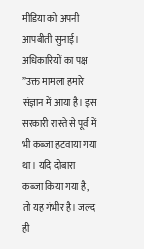मीडिया को अपनी आपबीती सुनाई।
अधिकारियों का पक्ष
”उक्त मामला हमारे संज्ञान में आया है। इस सरकारी रास्ते से पूर्व में भी कब्जा हटवाया गया था। यदि दोबारा कब्जा किया गया है, तो यह गंभीर है। जल्द ही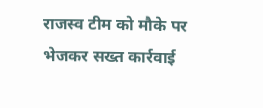राजस्व टीम को मौके पर भेजकर सख्त कार्रवाई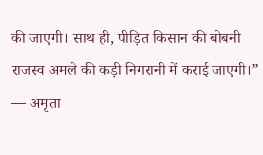की जाएगी। साथ ही, पीड़ित किसान की बोबनी राजस्व अमले की कड़ी निगरानी में कराई जाएगी।”
— अमृता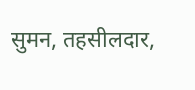सुमन, तहसीलदार,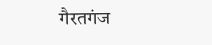गैरतगंज